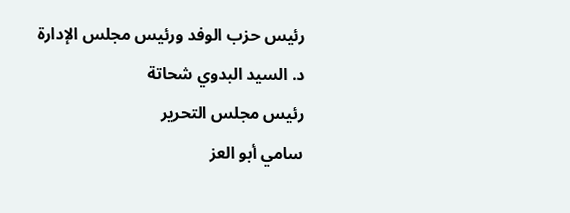رئيس حزب الوفد ورئيس مجلس الإدارة
د. السيد البدوي شحاتة
رئيس مجلس التحرير
سامي أبو العز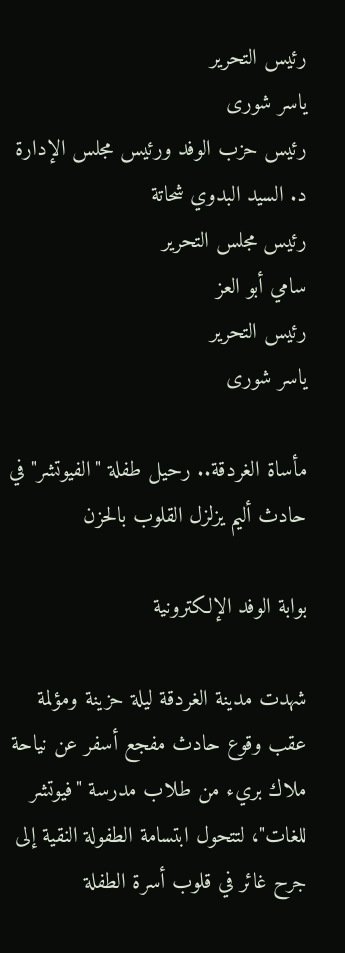رئيس التحرير
ياسر شورى
رئيس حزب الوفد ورئيس مجلس الإدارة
د. السيد البدوي شحاتة
رئيس مجلس التحرير
سامي أبو العز
رئيس التحرير
ياسر شورى

مأساة الغردقة.. رحيل طفلة "الفيوتشر" في حادث أليم يزلزل القلوب بالحزن

بوابة الوفد الإلكترونية

شهدت مدينة الغردقة ليلة حزينة ومؤلمة عقب وقوع حادث مفجع أسفر عن نياحة ملاك بريء من طلاب مدرسة "فيوتشر للغات"، لتتحول ابتسامة الطفولة النقية إلى جرح غائر في قلوب أسرة الطفلة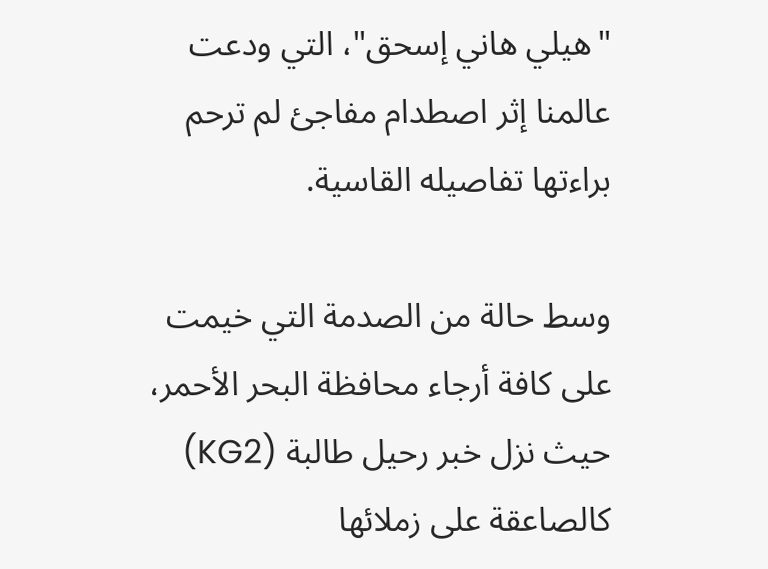"هيلي هاني إسحق"، التي ودعت عالمنا إثر اصطدام مفاجئ لم ترحم براءتها تفاصيله القاسية.

وسط حالة من الصدمة التي خيمت على كافة أرجاء محافظة البحر الأحمر، حيث نزل خبر رحيل طالبة (KG2) كالصاعقة على زملائها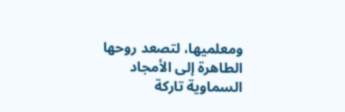ومعلميها، لتصعد روحها الطاهرة إلى الأمجاد السماوية تاركة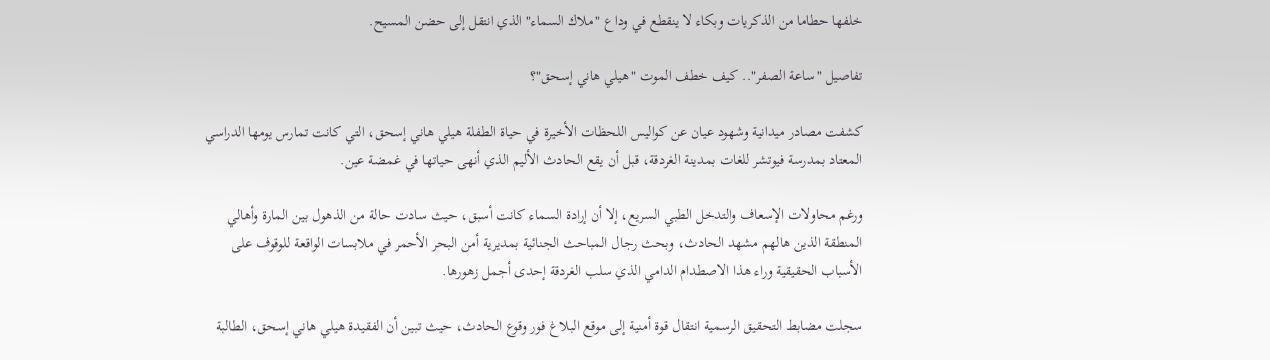خلفها حطاما من الذكريات وبكاء لا ينقطع في وداع "ملاك السماء" الذي انتقل إلى حضن المسيح.

تفاصيل "ساعة الصفر".. كيف خطف الموت "هيلي هاني إسحق"؟

كشفت مصادر ميدانية وشهود عيان عن كواليس اللحظات الأخيرة في حياة الطفلة هيلي هاني إسحق، التي كانت تمارس يومها الدراسي المعتاد بمدرسة فيوتشر للغات بمدينة الغردقة، قبل أن يقع الحادث الأليم الذي أنهى حياتها في غمضة عين.

ورغم محاولات الإسعاف والتدخل الطبي السريع، إلا أن إرادة السماء كانت أسبق، حيث سادت حالة من الذهول بين المارة وأهالي المنطقة الذين هالهم مشهد الحادث، وبحث رجال المباحث الجنائية بمديرية أمن البحر الأحمر في ملابسات الواقعة للوقوف على الأسباب الحقيقية وراء هذا الاصطدام الدامي الذي سلب الغردقة إحدى أجمل زهورها.

سجلت مضابط التحقيق الرسمية انتقال قوة أمنية إلى موقع البلاغ فور وقوع الحادث، حيث تبين أن الفقيدة هيلي هاني إسحق، الطالبة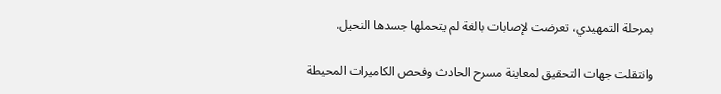بمرحلة التمهيدي، تعرضت لإصابات بالغة لم يتحملها جسدها النحيل.

وانتقلت جهات التحقيق لمعاينة مسرح الحادث وفحص الكاميرات المحيطة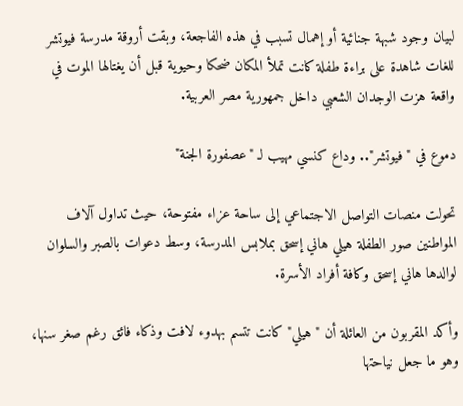لبيان وجود شبهة جنائية أو إهمال تسبب في هذه الفاجعة، وبقت أروقة مدرسة فيوتشر للغات شاهدة على براءة طفلة كانت تملأ المكان ضحكا وحيوية قبل أن يغتالها الموت في واقعة هزت الوجدان الشعبي داخل جمهورية مصر العربية.

دموع في "فيوتشر".. وداع كنسي مهيب لـ "عصفورة الجنة"

تحولت منصات التواصل الاجتماعي إلى ساحة عزاء مفتوحة، حيث تداول آلاف المواطنين صور الطفلة هيلي هاني إسحق بملابس المدرسة، وسط دعوات بالصبر والسلوان لوالدها هاني إسحق وكافة أفراد الأسرة.

وأكد المقربون من العائلة أن "هيلي" كانت تتسم بهدوء لافت وذكاء فائق رغم صغر سنها، وهو ما جعل نياحتها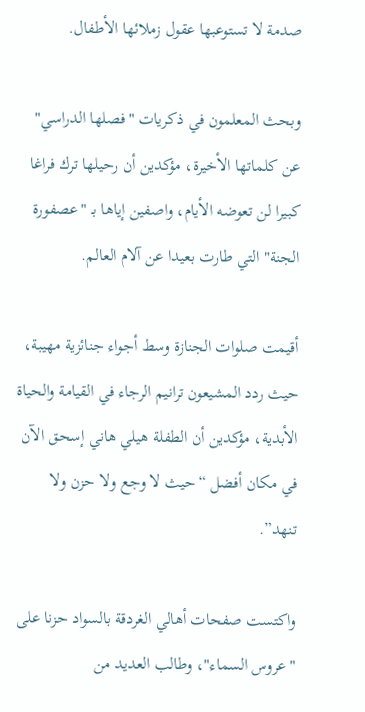صدمة لا تستوعبها عقول زملائها الأطفال.

وبحث المعلمون في ذكريات "فصلها الدراسي" عن كلماتها الأخيرة، مؤكدين أن رحيلها ترك فراغا كبيرا لن تعوضه الأيام، واصفين إياها بـ "عصفورة الجنة" التي طارت بعيدا عن آلام العالم.

أقيمت صلوات الجنازة وسط أجواء جنائزية مهيبة، حيث ردد المشيعون ترانيم الرجاء في القيامة والحياة الأبدية، مؤكدين أن الطفلة هيلي هاني إسحق الآن في مكان أفضل “حيث لا وجع ولا حزن ولا تنهد”.

واكتست صفحات أهالي الغردقة بالسواد حزنا على "عروس السماء"، وطالب العديد من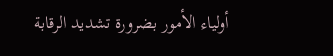أولياء الأمور بضرورة تشديد الرقابة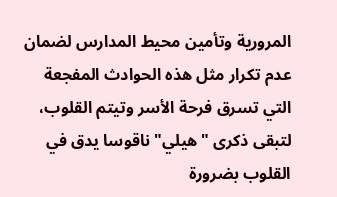المرورية وتأمين محيط المدارس لضمان عدم تكرار مثل هذه الحوادث المفجعة التي تسرق فرحة الأسر وتيتم القلوب، لتبقى ذكرى "هيلي" ناقوسا يدق في القلوب بضرورة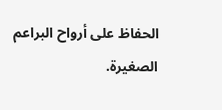الحفاظ على أرواح البراعم الصغيرة.